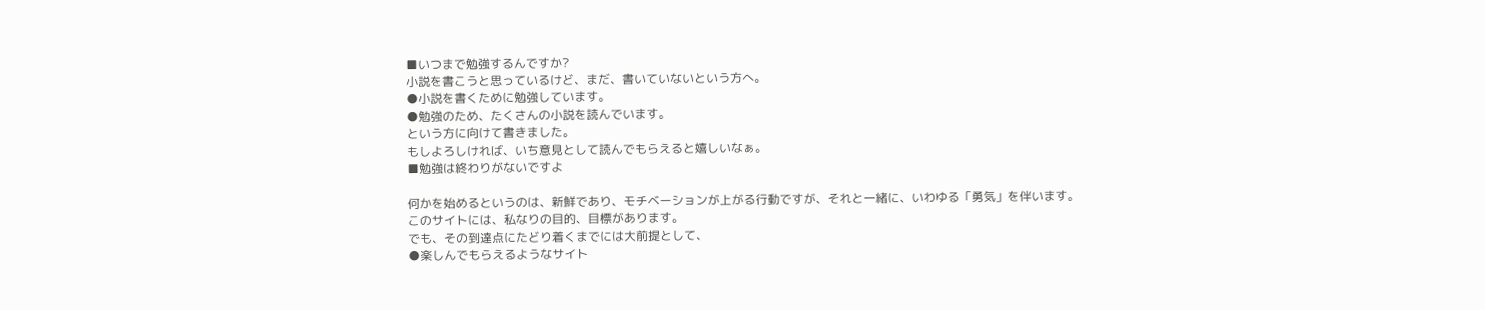■いつまで勉強するんですか?
小説を書こうと思っているけど、まだ、書いていないという方へ。
●小説を書くために勉強しています。
●勉強のため、たくさんの小説を読んでいます。
という方に向けて書きました。
もしよろしければ、いち意見として読んでもらえると嬉しいなぁ。
■勉強は終わりがないですよ

何かを始めるというのは、新鮮であり、モチベーションが上がる行動ですが、それと一緒に、いわゆる「勇気」を伴います。
このサイトには、私なりの目的、目標があります。
でも、その到達点にたどり着くまでには大前提として、
●楽しんでもらえるようなサイト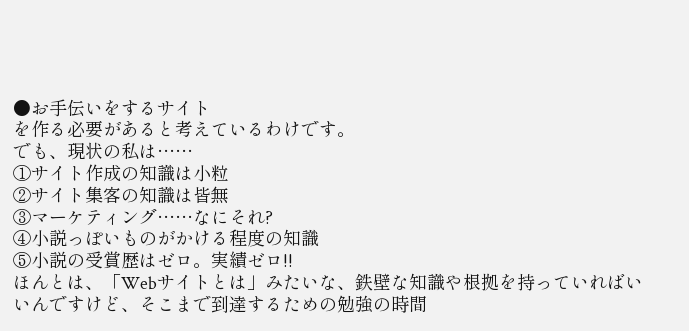●お手伝いをするサイト
を作る必要があると考えているわけです。
でも、現状の私は……
①サイト作成の知識は小粒
②サイト集客の知識は皆無
③マーケティング……なにそれ?
④小説っぽいものがかける程度の知識
⑤小説の受賞歴はゼロ。実績ゼロ!!
ほんとは、「Webサイトとは」みたいな、鉄壁な知識や根拠を持っていればいいんですけど、そこまで到達するための勉強の時間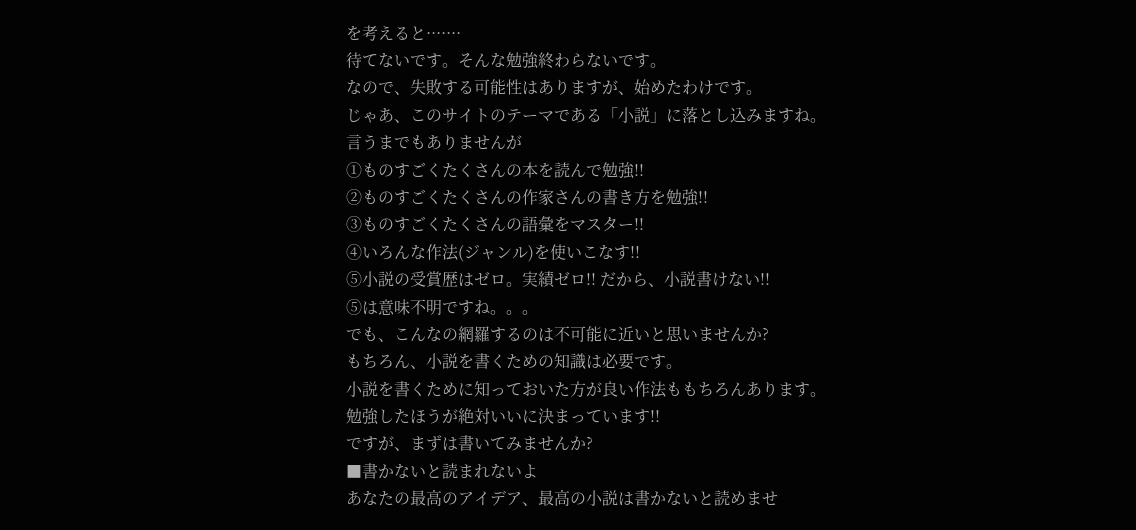を考えると·······
待てないです。そんな勉強終わらないです。
なので、失敗する可能性はありますが、始めたわけです。
じゃあ、このサイトのテーマである「小説」に落とし込みますね。
言うまでもありませんが
①ものすごくたくさんの本を読んで勉強!!
②ものすごくたくさんの作家さんの書き方を勉強!!
③ものすごくたくさんの語彙をマスター!!
④いろんな作法(ジャンル)を使いこなす!!
⑤小説の受賞歴はゼロ。実績ゼロ!! だから、小説書けない!!
⑤は意味不明ですね。。。
でも、こんなの網羅するのは不可能に近いと思いませんか?
もちろん、小説を書くための知識は必要です。
小説を書くために知っておいた方が良い作法ももちろんあります。
勉強したほうが絶対いいに決まっています!!
ですが、まずは書いてみませんか?
■書かないと読まれないよ
あなたの最高のアイデア、最高の小説は書かないと読めませ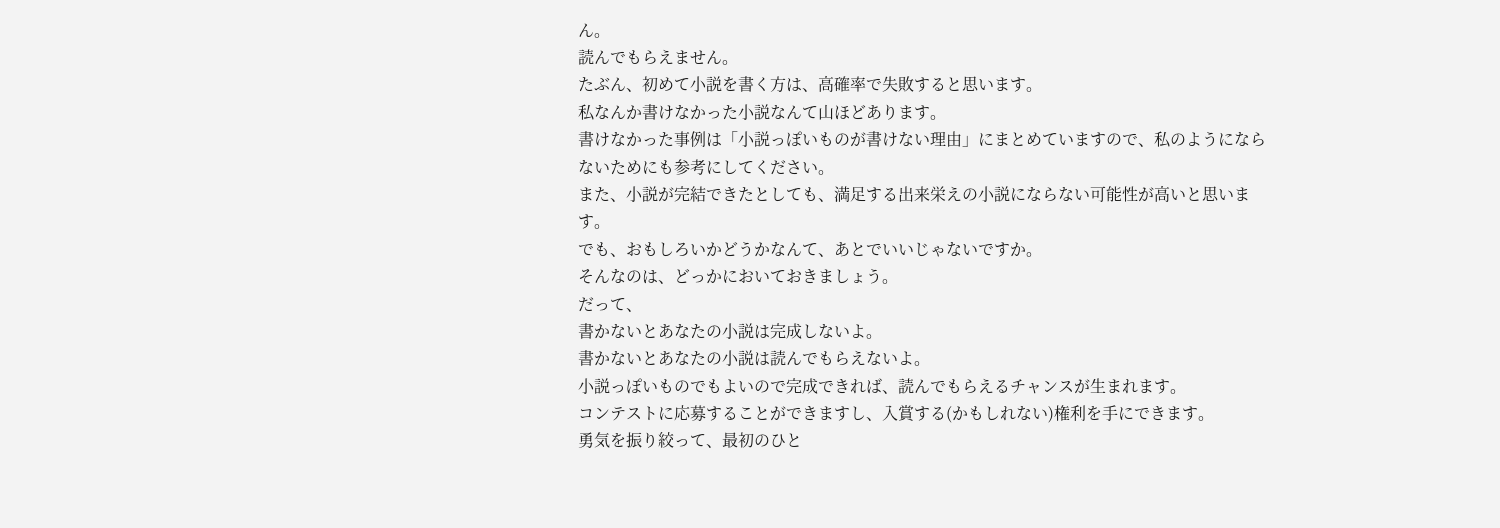ん。
読んでもらえません。
たぶん、初めて小説を書く方は、高確率で失敗すると思います。
私なんか書けなかった小説なんて山ほどあります。
書けなかった事例は「小説っぽいものが書けない理由」にまとめていますので、私のようにならないためにも参考にしてください。
また、小説が完結できたとしても、満足する出来栄えの小説にならない可能性が高いと思います。
でも、おもしろいかどうかなんて、あとでいいじゃないですか。
そんなのは、どっかにおいておきましょう。
だって、
書かないとあなたの小説は完成しないよ。
書かないとあなたの小説は読んでもらえないよ。
小説っぽいものでもよいので完成できれば、読んでもらえるチャンスが生まれます。
コンテストに応募することができますし、入賞する(かもしれない)権利を手にできます。
勇気を振り絞って、最初のひと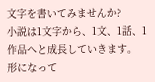文字を書いてみませんか?
小説は1文字から、1文、1話、1作品へと成長していきます。
形になって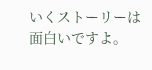いくストーリーは面白いですよ。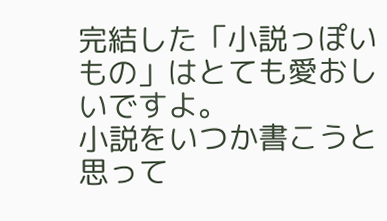完結した「小説っぽいもの」はとても愛おしいですよ。
小説をいつか書こうと思って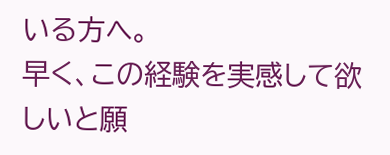いる方へ。
早く、この経験を実感して欲しいと願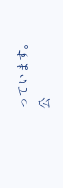っています。
公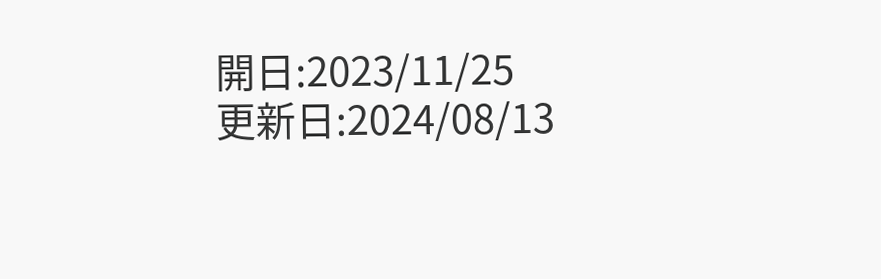開日:2023/11/25
更新日:2024/08/13